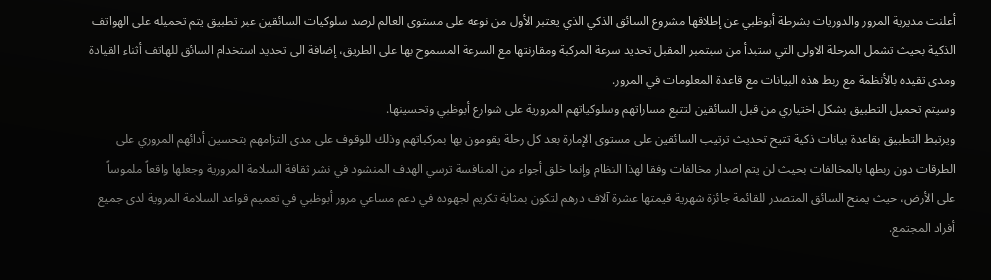أعلنت مديرية المرور والدوريات بشرطة أبوظبي عن إطلاقها مشروع السائق الذكي الذي يعتبر الأول من نوعه على مستوى العالم لرصد سلوكيات السائقين عبر تطبيق يتم تحميله على الهواتف الذكية بحيث تشمل المرحلة الاولى التي ستبدأ من سبتمبر المقبل تحديد سرعة المركبة ومقارنتها مع السرعة المسموح بها على الطريق، إضافة الى تحديد استخدام السائق للهاتف أثناء القيادة ومدى تقيده بالأنظمة مع ربط هذه البيانات مع قاعدة المعلومات في المرور.
وسيتم تحميل التطبيق بشكل اختياري من قبل السائقين لتتبع مساراتهم وسلوكياتهم المرورية على شوارع أبوظبي وتحسينها.
ويرتبط التطبيق بقاعدة بيانات ذكية تتيح تحديث ترتيب السائقين على مستوى الإمارة بعد كل رحلة يقومون بها بمركباتهم وذلك للوقوف على مدى التزامهم بتحسين أدائهم المروري على الطرقات دون ربطها بالمخالفات بحيث لن يتم اصدار مخالفات وفقا لهذا النظام وإنما خلق أجواء من المنافسة ترسي الهدف المنشود في نشر ثقافة السلامة المرورية وجعلها واقعاً ملموساً على الأرض، حيث يمنح السائق المتصدر للقائمة جائزة شهرية قيمتها عشرة آلاف درهم لتكون بمثابة تكريم لجهوده في دعم مساعي مرور أبوظبي في تعميم قواعد السلامة المروية لدى جميع أفراد المجتمع.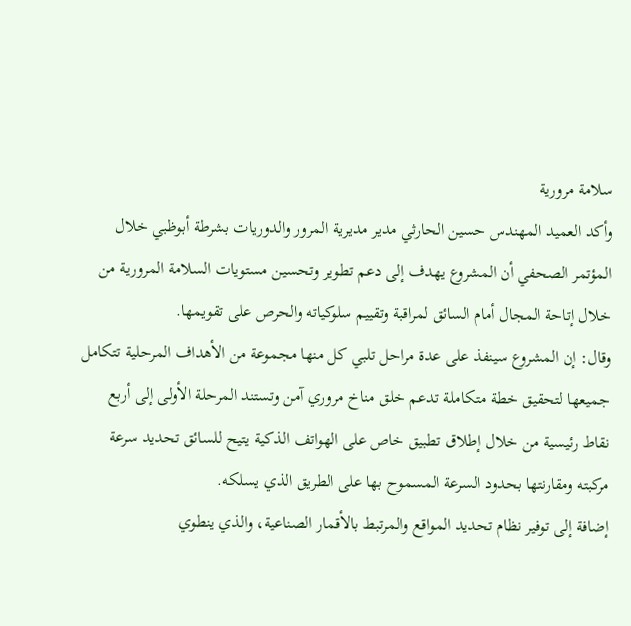سلامة مرورية
وأكد العميد المهندس حسين الحارثي مدير مديرية المرور والدوريات بشرطة أبوظبي خلال المؤتمر الصحفي أن المشروع يهدف إلى دعم تطوير وتحسين مستويات السلامة المرورية من خلال إتاحة المجال أمام السائق لمراقبة وتقييم سلوكياته والحرص على تقويمها.
وقال: إن المشروع سينفذ على عدة مراحل تلبي كل منها مجموعة من الأهداف المرحلية تتكامل جميعها لتحقيق خطة متكاملة تدعم خلق مناخ مروري آمن وتستند المرحلة الأولى إلى أربع نقاط رئيسية من خلال إطلاق تطبيق خاص على الهواتف الذكية يتيح للسائق تحديد سرعة مركبته ومقارنتها بحدود السرعة المسموح بها على الطريق الذي يسلكه.
إضافة إلى توفير نظام تحديد المواقع والمرتبط بالأقمار الصناعية، والذي ينطوي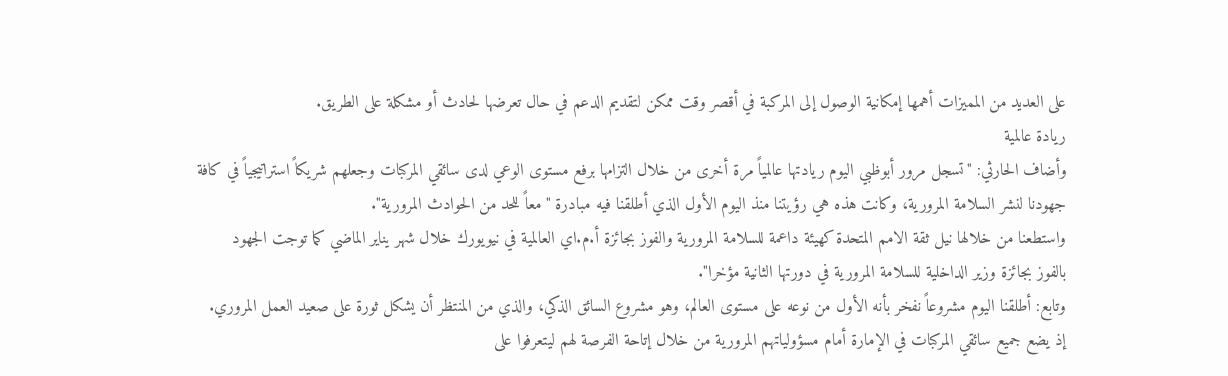على العديد من المميزات أهمها إمكانية الوصول إلى المركبة في أقصر وقت ممكن لتقديم الدعم في حال تعرضها لحادث أو مشكلة على الطريق.
ريادة عالمية
وأضاف الحارثي: "تسجل مرور أبوظبي اليوم ريادتها عالمياً مرة أخرى من خلال التزامها برفع مستوى الوعي لدى سائقي المركبات وجعلهم شريكاً استراتيجياً في كافة جهودنا لنشر السلامة المرورية، وكانت هذه هي رؤيتنا منذ اليوم الأول الذي أطلقنا فيه مبادرة "معاً للحد من الحوادث المرورية".
واستطعنا من خلالها نيل ثقة الامم المتحدة كهيئة داعمة للسلامة المرورية والفوز بجائزة أ.م.اي العالمية في نيويورك خلال شهر يناير الماضي كما توجت الجهود بالفوز بجائزة وزير الداخلية للسلامة المرورية في دورتها الثانية مؤخرا".
وتابع: أطلقنا اليوم مشروعاً نفخر بأنه الأول من نوعه على مستوى العالم، وهو مشروع السائق الذكي، والذي من المنتظر أن يشكل ثورة على صعيد العمل المروري.
إذ يضع جميع سائقي المركبات في الإمارة أمام مسؤولياتهم المرورية من خلال إتاحة الفرصة لهم ليتعرفوا على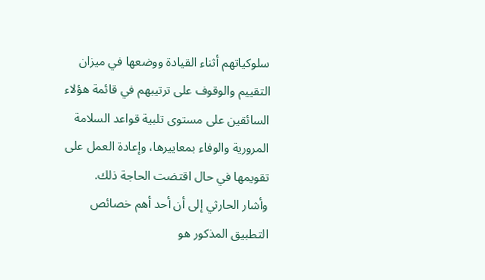سلوكياتهم أثناء القيادة ووضعها في ميزان التقييم والوقوف على ترتيبهم في قائمة هؤلاء السائقين على مستوى تلبية قواعد السلامة المرورية والوفاء بمعاييرها، وإعادة العمل على تقويمها في حال اقتضت الحاجة ذلك.
وأشار الحارثي إلى أن أحد أهم خصائص التطبيق المذكور هو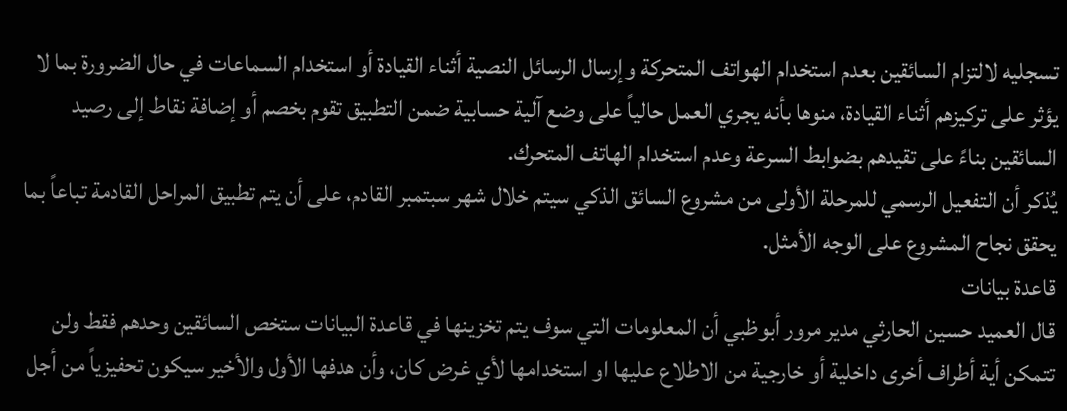تسجليه لالتزام السائقين بعدم استخدام الهواتف المتحركة وإرسال الرسائل النصية أثناء القيادة أو استخدام السماعات في حال الضرورة بما لا يؤثر على تركيزهم أثناء القيادة، منوها بأنه يجري العمل حالياً على وضع آلية حسابية ضمن التطبيق تقوم بخصم أو إضافة نقاط إلى رصيد السائقين بناءً على تقيدهم بضوابط السرعة وعدم استخدام الهاتف المتحرك.
يُذكر أن التفعيل الرسمي للمرحلة الأولى من مشروع السائق الذكي سيتم خلال شهر سبتمبر القادم، على أن يتم تطبيق المراحل القادمة تباعاً بما يحقق نجاح المشروع على الوجه الأمثل.
قاعدة بيانات
قال العميد حسين الحارثي مدير مرور أبوظبي أن المعلومات التي سوف يتم تخزينها في قاعدة البيانات ستخص السائقين وحدهم فقط ولن تتمكن أية أطراف أخرى داخلية أو خارجية من الاطلاع عليها او استخدامها لأي غرض كان، وأن هدفها الأول والأخير سيكون تحفيزياً من أجل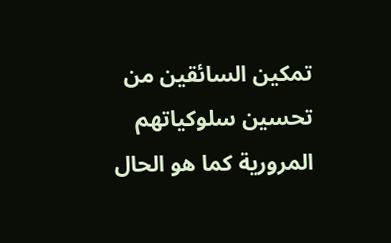تمكين السائقين من تحسين سلوكياتهم المرورية كما هو الحال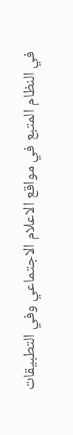في النظام المتبع في مواقع الاعلام الاجتماعي وفي التطبيقات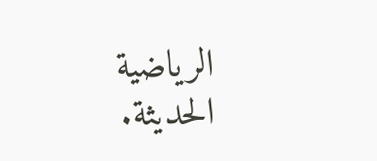الرياضية الحديثة.